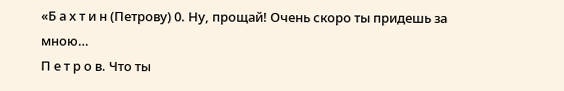«Б а х т и н (Петрову) 0. Ну, прощай! Очень скоро ты придешь за мною…
П е т р о в. Что ты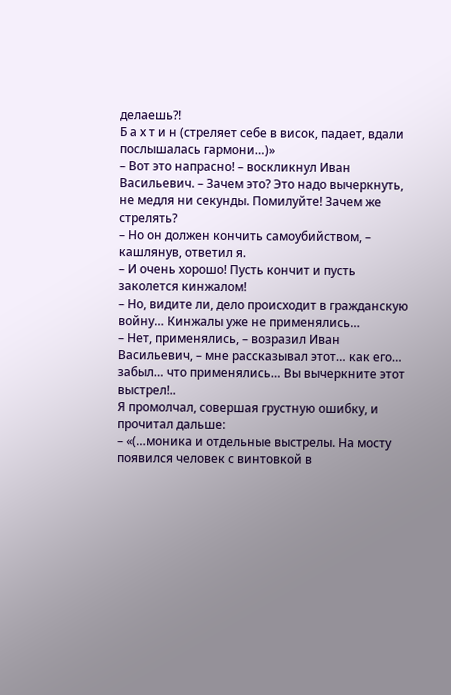делаешь?!
Б а х т и н (стреляет себе в висок, падает, вдали послышалась гармони…)»
– Вот это напрасно! – воскликнул Иван Васильевич. – Зачем это? Это надо вычеркнуть, не медля ни секунды. Помилуйте! Зачем же стрелять?
– Но он должен кончить самоубийством, – кашлянув, ответил я.
– И очень хорошо! Пусть кончит и пусть заколется кинжалом!
– Но, видите ли, дело происходит в гражданскую войну… Кинжалы уже не применялись…
– Нет, применялись, – возразил Иван Васильевич, – мне рассказывал этот… как его… забыл… что применялись… Вы вычеркните этот выстрел!..
Я промолчал, совершая грустную ошибку, и прочитал дальше:
– «(…моника и отдельные выстрелы. На мосту появился человек с винтовкой в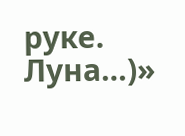руке. Луна…)»